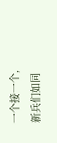一个接一个,新兵们如同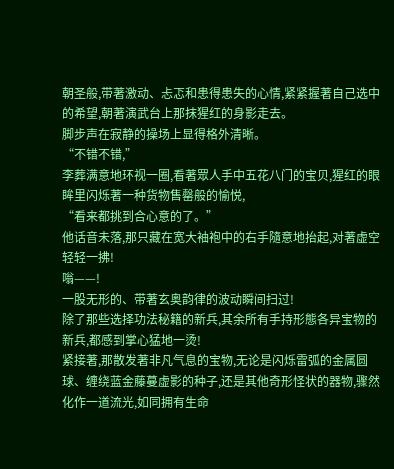朝圣般,带著激动、忐忑和患得患失的心情,紧紧握著自己选中的希望,朝著演武台上那抹猩红的身影走去。
脚步声在寂静的操场上显得格外清晰。
“不错不错,”
李葬满意地环视一圈,看著眾人手中五花八门的宝贝,猩红的眼眸里闪烁著一种货物售罄般的愉悦,
“看来都挑到合心意的了。”
他话音未落,那只藏在宽大袖袍中的右手隨意地抬起,对著虚空轻轻一拂!
嗡——!
一股无形的、带著玄奥韵律的波动瞬间扫过!
除了那些选择功法秘籍的新兵,其余所有手持形態各异宝物的新兵,都感到掌心猛地一烫!
紧接著,那散发著非凡气息的宝物,无论是闪烁雷弧的金属圆球、缠绕蓝金藤蔓虚影的种子,还是其他奇形怪状的器物,骤然化作一道流光,如同拥有生命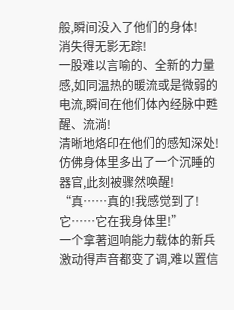般,瞬间没入了他们的身体!
消失得无影无踪!
一股难以言喻的、全新的力量感,如同温热的暖流或是微弱的电流,瞬间在他们体內经脉中甦醒、流淌!
清晰地烙印在他们的感知深处!
仿佛身体里多出了一个沉睡的器官,此刻被骤然唤醒!
“真……真的!我感觉到了!它……它在我身体里!”
一个拿著迴响能力载体的新兵激动得声音都变了调,难以置信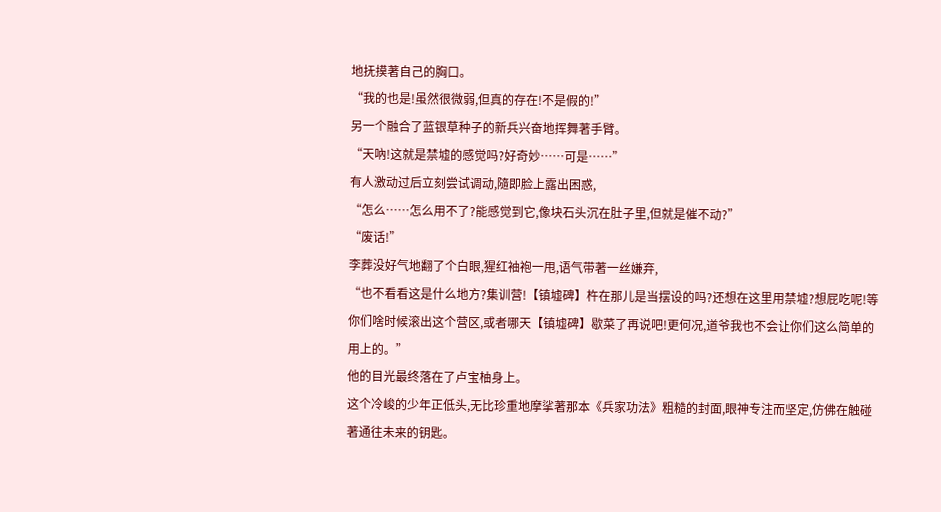地抚摸著自己的胸口。
“我的也是!虽然很微弱,但真的存在!不是假的!”
另一个融合了蓝银草种子的新兵兴奋地挥舞著手臂。
“天吶!这就是禁墟的感觉吗?好奇妙……可是……”
有人激动过后立刻尝试调动,隨即脸上露出困惑,
“怎么……怎么用不了?能感觉到它,像块石头沉在肚子里,但就是催不动?”
“废话!”
李葬没好气地翻了个白眼,猩红袖袍一甩,语气带著一丝嫌弃,
“也不看看这是什么地方?集训营!【镇墟碑】杵在那儿是当摆设的吗?还想在这里用禁墟?想屁吃呢!等你们啥时候滚出这个营区,或者哪天【镇墟碑】歇菜了再说吧!更何况,道爷我也不会让你们这么简单的用上的。”
他的目光最终落在了卢宝柚身上。
这个冷峻的少年正低头,无比珍重地摩挲著那本《兵家功法》粗糙的封面,眼神专注而坚定,仿佛在触碰著通往未来的钥匙。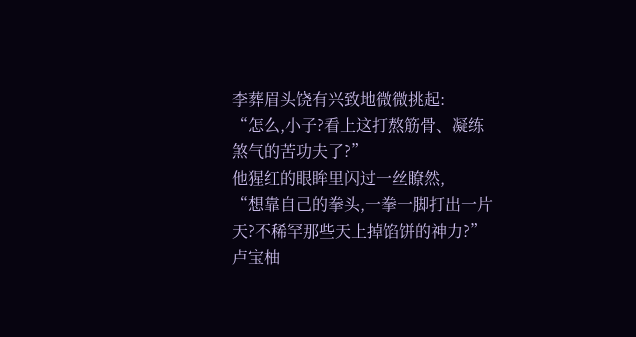李葬眉头饶有兴致地微微挑起:
“怎么,小子?看上这打熬筋骨、凝练煞气的苦功夫了?”
他猩红的眼眸里闪过一丝瞭然,
“想靠自己的拳头,一拳一脚打出一片天?不稀罕那些天上掉馅饼的神力?”
卢宝柚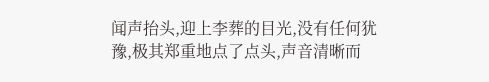闻声抬头,迎上李葬的目光,没有任何犹豫,极其郑重地点了点头,声音清晰而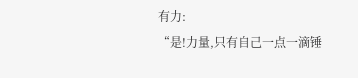有力:
“是!力量,只有自己一点一滴锤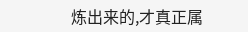炼出来的,才真正属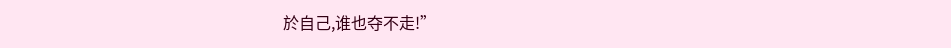於自己,谁也夺不走!”